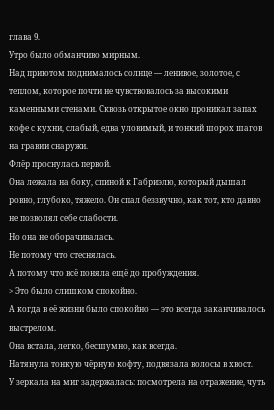глава 9.
Утро было обманчиво мирным.
Над приютом поднималось солнце — ленивое, золотое, с теплом, которое почти не чувствовалось за высокими каменными стенами. Сквозь открытое окно проникал запах кофе с кухни, слабый, едва уловимый, и тонкий шорох шагов на гравии снаружи.
Флёр проснулась первой.
Она лежала на боку, спиной к Габриэлю, который дышал ровно, глубоко, тяжело. Он спал беззвучно, как тот, кто давно не позволял себе слабости.
Но она не оборачивалась.
Не потому что стеснялась.
А потому что всё поняла ещё до пробуждения.
> Это было слишком спокойно.
А когда в её жизни было спокойно — это всегда заканчивалось выстрелом.
Она встала, легко, бесшумно, как всегда.
Натянула тонкую чёрную кофту, подвязала волосы в хвост.
У зеркала на миг задержалась: посмотрела на отражение, чуть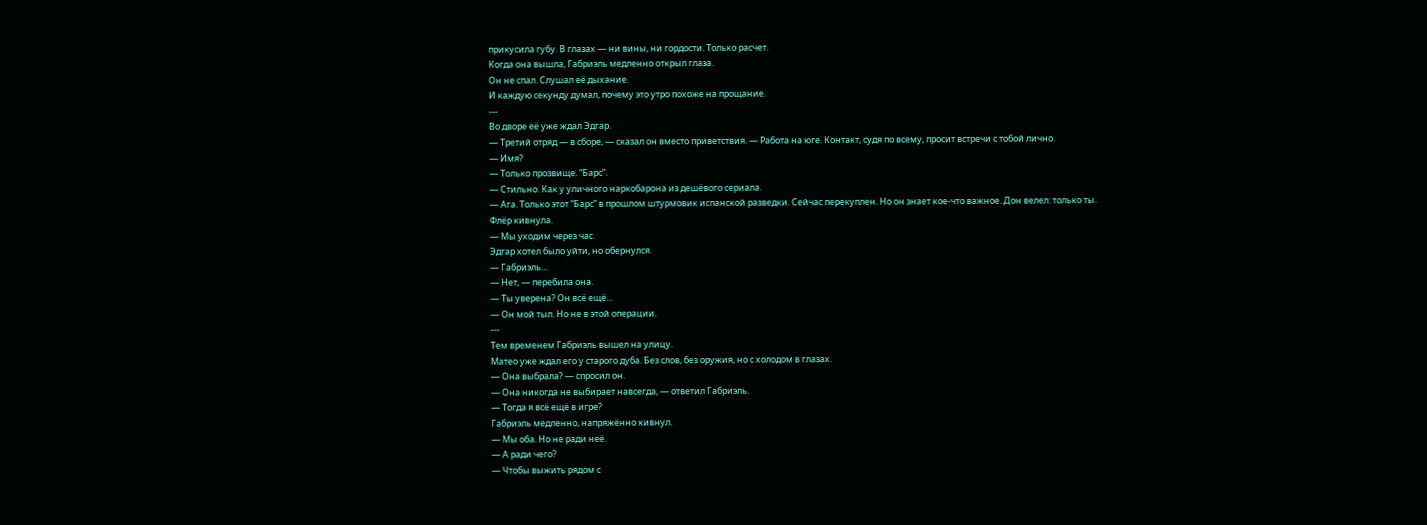прикусила губу. В глазах — ни вины, ни гордости. Только расчет.
Когда она вышла, Габриэль медленно открыл глаза.
Он не спал. Слушал её дыхание.
И каждую секунду думал, почему это утро похоже на прощание.
---
Во дворе её уже ждал Эдгар.
— Третий отряд — в сборе, — сказал он вместо приветствия. — Работа на юге. Контакт, судя по всему, просит встречи с тобой лично.
— Имя?
— Только прозвище. “Барс”.
— Стильно. Как у уличного наркобарона из дешёвого сериала.
— Ага. Только этот “Барс” в прошлом штурмовик испанской разведки. Сейчас перекуплен. Но он знает кое-что важное. Дон велел: только ты.
Флёр кивнула.
— Мы уходим через час.
Эдгар хотел было уйти, но обернулся.
— Габриэль…
— Нет, — перебила она.
— Ты уверена? Он всё ещё...
— Он мой тыл. Но не в этой операции.
---
Тем временем Габриэль вышел на улицу.
Матео уже ждал его у старого дуба. Без слов, без оружия, но с холодом в глазах.
— Она выбрала? — спросил он.
— Она никогда не выбирает навсегда, — ответил Габриэль.
— Тогда я всё ещё в игре?
Габриэль медленно, напряжённо кивнул.
— Мы оба. Но не ради неё.
— А ради чего?
— Чтобы выжить рядом с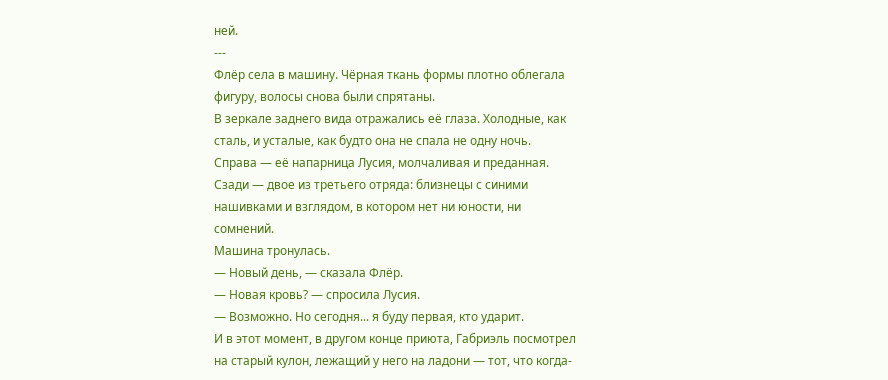ней.
---
Флёр села в машину. Чёрная ткань формы плотно облегала фигуру, волосы снова были спрятаны.
В зеркале заднего вида отражались её глаза. Холодные, как сталь, и усталые, как будто она не спала не одну ночь.
Справа — её напарница Лусия, молчаливая и преданная.
Сзади — двое из третьего отряда: близнецы с синими нашивками и взглядом, в котором нет ни юности, ни сомнений.
Машина тронулась.
— Новый день, — сказала Флёр.
— Новая кровь? — спросила Лусия.
— Возможно. Но сегодня... я буду первая, кто ударит.
И в этот момент, в другом конце приюта, Габриэль посмотрел на старый кулон, лежащий у него на ладони — тот, что когда-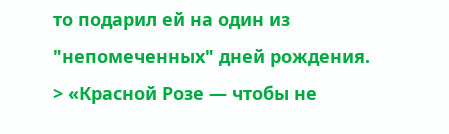то подарил ей на один из "непомеченных" дней рождения.
> «Красной Розе — чтобы не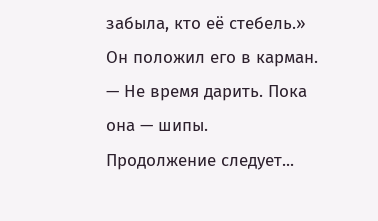забыла, кто её стебель.»
Он положил его в карман.
— Не время дарить. Пока она — шипы.
Продолжение следует...